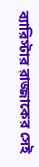ব্যারিস্টার রাজ্জাকের সেই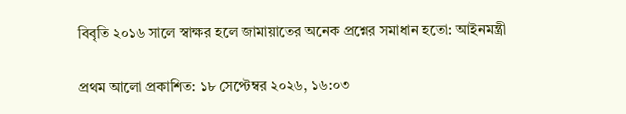বিবৃতি ২০১৬ সালে স্বাক্ষর হলে জামায়াতের অনেক প্রশ্নের সমাধান হতো: আইনমন্ত্রী

প্রথম আলো প্রকাশিত: ১৮ সেপ্টেম্বর ২০২৬, ১৬:০৩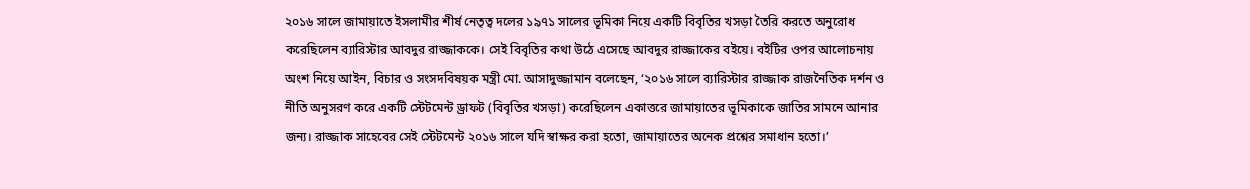২০১৬ সালে জামায়াতে ইসলামীর শীর্ষ নেতৃত্ব দলের ১৯৭১ সালের ভূমিকা নিয়ে একটি বিবৃতির খসড়া তৈরি করতে অনুরোধ করেছিলেন ব্যারিস্টার আবদুর রাজ্জাককে। সেই বিবৃতির কথা উঠে এসেছে আবদুর রাজ্জাকের বইয়ে। বইটির ওপর আলোচনায় অংশ নিয়ে আইন, বিচার ও সংসদবিষয়ক মন্ত্রী মো. আসাদুজ্জামান বলেছেন, ‘২০১৬ সালে ব্যারিস্টার রাজ্জাক রাজনৈতিক দর্শন ও নীতি অনুসরণ করে একটি স্টেটমেন্ট ড্রাফট (বিবৃতির খসড়া) করেছিলেন একাত্তরে জামায়াতের ভূমিকাকে জাতির সামনে আনার জন্য। রাজ্জাক সাহেবের সেই স্টেটমেন্ট ২০১৬ সালে যদি স্বাক্ষর করা হতো, জামায়াতের অনেক প্রশ্নের সমাধান হতো।’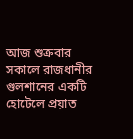আজ শুক্রবার সকালে রাজধানীর গুলশানের একটি হোটেলে প্রয়াত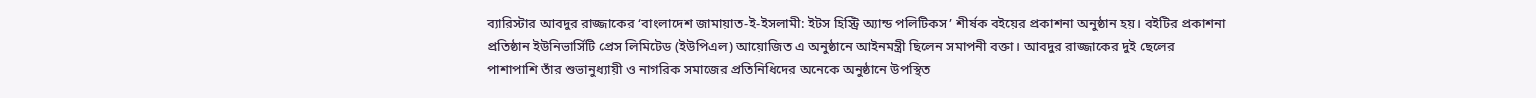ব্যারিস্টার আবদুর রাজ্জাকের ‘বাংলাদেশ জামায়াত-ই-ইসলামী: ইটস হিস্ট্রি অ্যান্ড পলিটিকস’ শীর্ষক বইয়ের প্রকাশনা অনুষ্ঠান হয়। বইটির প্রকাশনা প্রতিষ্ঠান ইউনিভার্সিটি প্রেস লিমিটেড (ইউপিএল) আয়োজিত এ অনুষ্ঠানে আইনমন্ত্রী ছিলেন সমাপনী বক্তা। আবদুর রাজ্জাকের দুই ছেলের পাশাপাশি তাঁর শুভানুধ্যায়ী ও নাগরিক সমাজের প্রতিনিধিদের অনেকে অনুষ্ঠানে উপস্থিত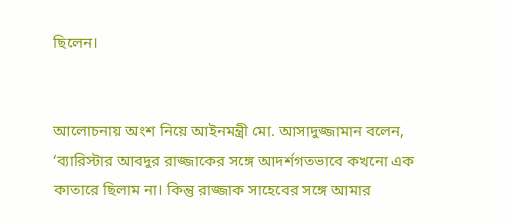ছিলেন।


আলোচনায় অংশ নিয়ে আইনমন্ত্রী মো. আসাদুজ্জামান বলেন, ‘ব্যারিস্টার আবদুর রাজ্জাকের সঙ্গে আদর্শগতভাবে কখনো এক কাতারে ছিলাম না। কিন্তু রাজ্জাক সাহেবের সঙ্গে আমার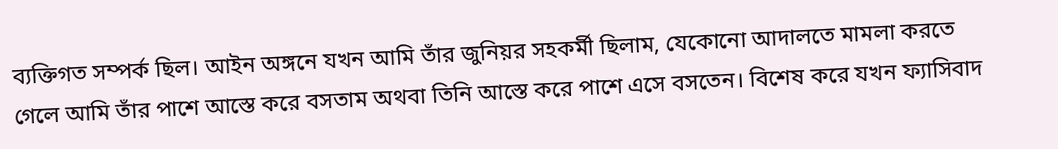ব্যক্তিগত সম্পর্ক ছিল। আইন অঙ্গনে যখন আমি তাঁর জুনিয়র সহকর্মী ছিলাম, যেকোনো আদালতে মামলা করতে গেলে আমি তাঁর পাশে আস্তে করে বসতাম অথবা তিনি আস্তে করে পাশে এসে বসতেন। বিশেষ করে যখন ফ্যাসিবাদ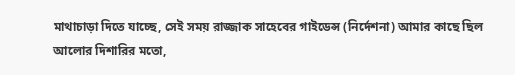মাথাচাড়া দিতে যাচ্ছে, সেই সময় রাজ্জাক সাহেবের গাইডেন্স (নির্দেশনা) আমার কাছে ছিল আলোর দিশারির মতো,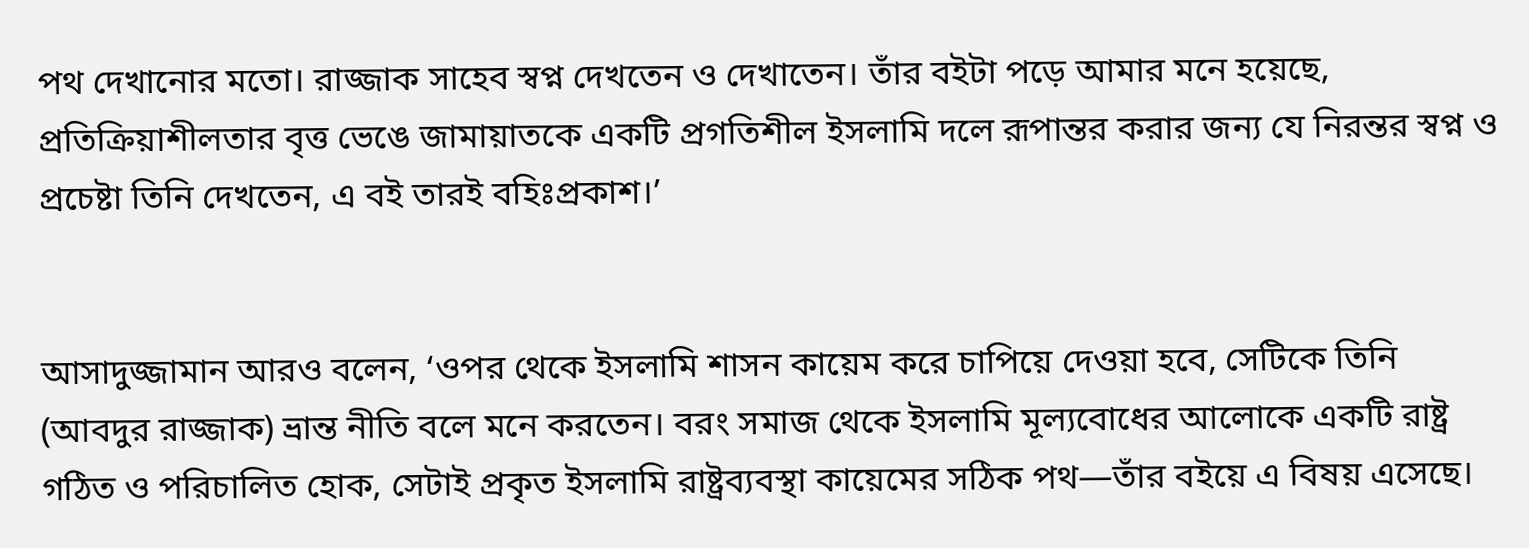পথ দেখানোর মতো। রাজ্জাক সাহেব স্বপ্ন দেখতেন ও দেখাতেন। তাঁর বইটা পড়ে আমার মনে হয়েছে, প্রতিক্রিয়াশীলতার বৃত্ত ভেঙে জামায়াতকে একটি প্রগতিশীল ইসলামি দলে রূপান্তর করার জন্য যে নিরন্তর স্বপ্ন ও প্রচেষ্টা তিনি দেখতেন, এ বই তারই বহিঃপ্রকাশ।’


আসাদুজ্জামান আরও বলেন, ‘ওপর থেকে ইসলামি শাসন কায়েম করে চাপিয়ে দেওয়া হবে, সেটিকে তিনি (আবদুর রাজ্জাক) ভ্রান্ত নীতি বলে মনে করতেন। বরং সমাজ থেকে ইসলামি মূল্যবোধের আলোকে একটি রাষ্ট্র গঠিত ও পরিচালিত হোক, সেটাই প্রকৃত ইসলামি রাষ্ট্রব্যবস্থা কায়েমের সঠিক পথ—তাঁর বইয়ে এ বিষয় এসেছে।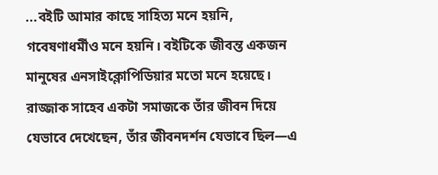...বইটি আমার কাছে সাহিত্য মনে হয়নি, গবেষণাধর্মীও মনে হয়নি। বইটিকে জীবন্ত একজন মানুষের এনসাইক্লোপিডিয়ার মতো মনে হয়েছে। রাজ্জাক সাহেব একটা সমাজকে তাঁর জীবন দিয়ে যেভাবে দেখেছেন, তাঁর জীবনদর্শন যেভাবে ছিল—এ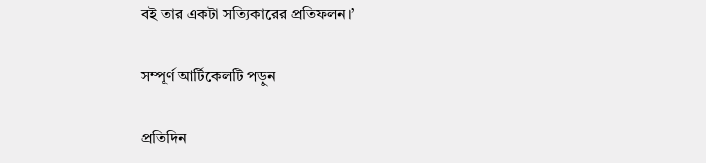বই তার একটা সত্যিকারের প্রতিফলন।’

সম্পূর্ণ আর্টিকেলটি পড়ুন

প্রতিদিন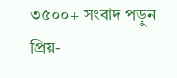৩৫০০+ সংবাদ পড়ুন প্রিয়-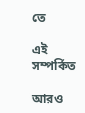তে

এই সম্পর্কিত

আরও